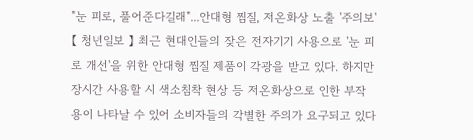"눈 피로, 풀어준다길래"...안대형 찜질, 저온화상 노출 '주의보'
【 청년일보 】 최근 현대인들의 잦은 전자기기 사용으로 '눈 피로 개선'을 위한 안대형 찜질 제품이 각광을 받고 있다. 하지만 장시간 사용할 시 색소침착 현상 등 저온화상으로 인한 부작용이 나타날 수 있어 소비자들의 각별한 주의가 요구되고 있다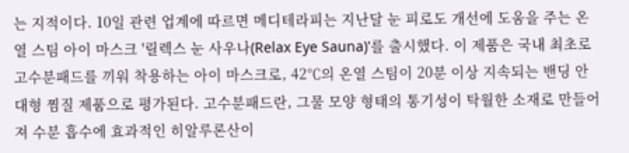는 지적이다. 10일 관련 업계에 따르면 메디테라피는 지난달 눈 피로도 개선에 도움을 주는 온열 스팀 아이 마스크 '릴렉스 눈 사우나(Relax Eye Sauna)'를 출시했다. 이 제품은 국내 최초로 고수분패드를 끼워 착용하는 아이 마스크로, 42℃의 온열 스팀이 20분 이상 지속되는 밴딩 안대형 찜질 제품으로 평가된다. 고수분패드란, 그물 모양 형태의 통기성이 탁월한 소재로 만들어져 수분 흡수에 효과적인 히알루론산이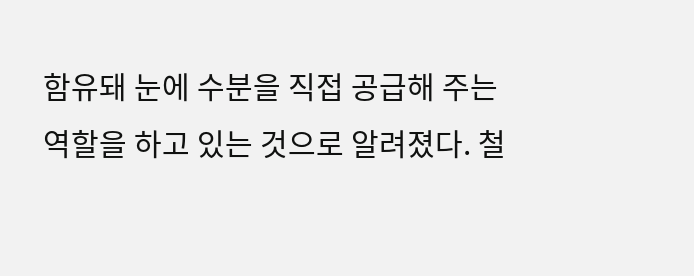함유돼 눈에 수분을 직접 공급해 주는 역할을 하고 있는 것으로 알려졌다. 철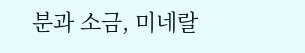분과 소금, 미네랄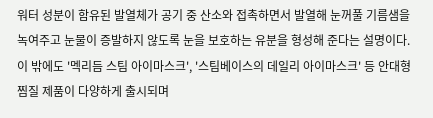워터 성분이 함유된 발열체가 공기 중 산소와 접촉하면서 발열해 눈꺼풀 기름샘을 녹여주고 눈물이 증발하지 않도록 눈을 보호하는 유분을 형성해 준다는 설명이다. 이 밖에도 '멕리듬 스팀 아이마스크', '스팀베이스의 데일리 아이마스크' 등 안대형 찜질 제품이 다양하게 출시되며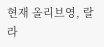현재 올리브영, 랄라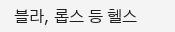블라, 롭스 등 헬스